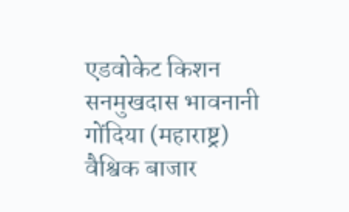एडवोकेट किशन सनमुखदास भावनानी
गोंदिया (महाराष्ट्र)
वैश्विक बाजार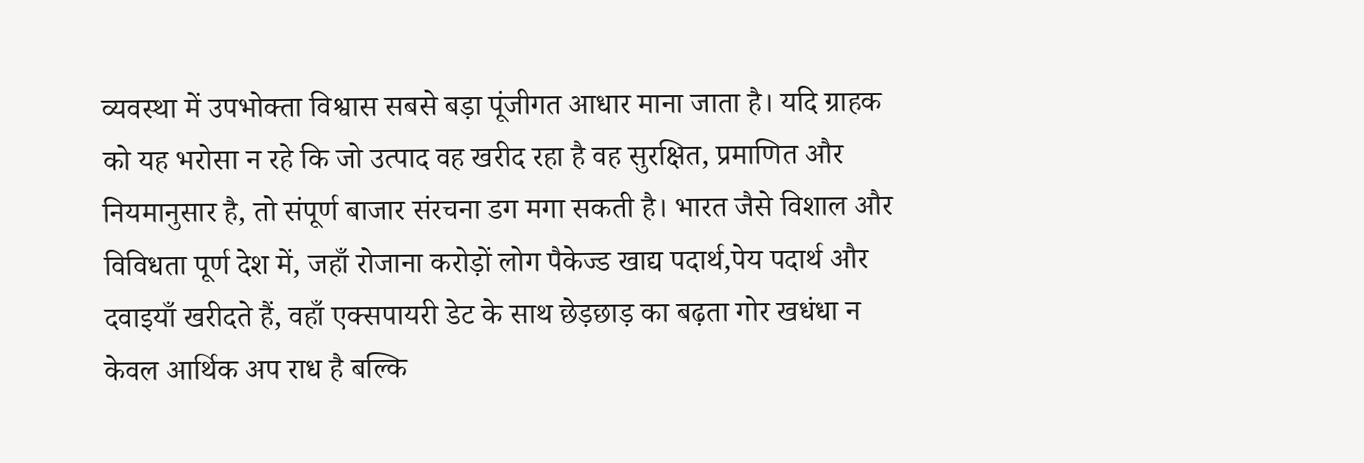व्यवस्था में उपभोक्ता विश्वास सबसे बड़ा पूंजीगत आधार माना जाता है। यदि ग्राहक को यह भरोसा न रहे कि जो उत्पाद वह खरीद रहा है वह सुरक्षित, प्रमाणित और नियमानुसार है, तो संपूर्ण बाजार संरचना डग मगा सकती है। भारत जैसे विशाल और विविधता पूर्ण देश में, जहाँ रोजाना करोड़ों लोग पैकेज्ड खाद्य पदार्थ,पेय पदार्थ और दवाइयाँ खरीदते हैं, वहाँ एक्सपायरी डेट के साथ छेड़छाड़ का बढ़ता गोर खधंधा न केवल आर्थिक अप राध है बल्कि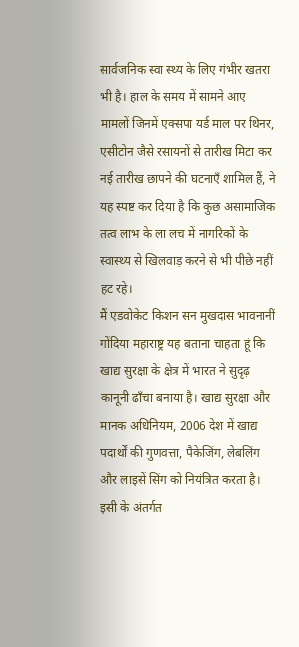सार्वजनिक स्वा स्थ्य के लिए गंभीर खतरा भी है। हाल के समय में सामने आए मामलों जिनमें एक्सपा यर्ड माल पर थिनर, एसीटोन जैसे रसायनों से तारीख मिटा कर नई तारीख छापने की घटनाएँ शामिल हैं, ने यह स्पष्ट कर दिया है कि कुछ असामाजिक तत्व लाभ के ला लच में नागरिकों के स्वास्थ्य से खिलवाड़ करने से भी पीछे नहीं हट रहे।
मैं एडवोकेट किशन सन मुखदास भावनानीं गोंदिया महाराष्ट्र यह बताना चाहता हूं कि खाद्य सुरक्षा के क्षेत्र में भारत ने सुदृढ़ कानूनी ढाँचा बनाया है। खाद्य सुरक्षा और मानक अधिनियम, 2006 देश में खाद्य पदार्थों की गुणवत्ता, पैकेजिंग, लेबलिंग और लाइसें सिंग को नियंत्रित करता है। इसी के अंतर्गत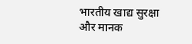भारतीय खाद्य सुरक्षा और मानक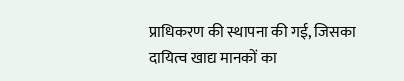प्राधिकरण की स्थापना की गई, जिसका दायित्व खाद्य मानकों का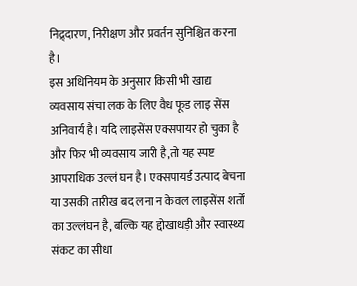निद्र्दारण, निरीक्षण और प्रवर्तन सुनिश्चित करना है।
इस अधिनियम के अनुसार किसी भी खाद्य व्यवसाय संचा लक के लिए वैध फूड लाइ सेंस अनिवार्य है। यदि लाइसेंस एक्सपायर हो चुका है और फिर भी व्यवसाय जारी है,तो यह स्पष्ट आपराधिक उल्लं घन है। एक्सपायर्ड उत्पाद बेचना या उसकी तारीख बद लना न केवल लाइसेंस शर्तों का उल्लंघन है, बल्कि यह द्दोखाधड़ी और स्वास्थ्य संकट का सीधा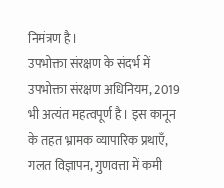निमंत्रण है।
उपभोक्ता संरक्षण के संदर्भ में उपभोक्ता संरक्षण अधिनियम, 2019 भी अत्यंत महत्वपूर्ण है। इस कानून के तहत भ्रामक व्यापारिक प्रथाएँ, गलत विज्ञापन, गुणवत्ता में कमी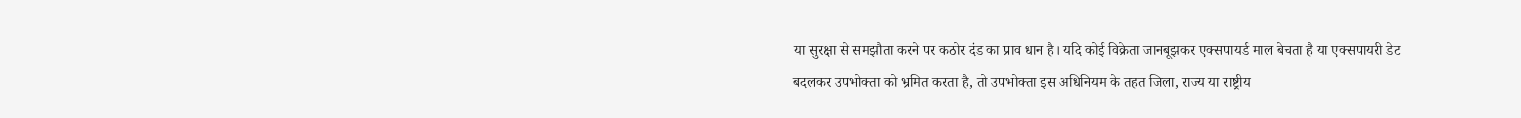या सुरक्षा से समझौता करने पर कठोर दंड का प्राव धान है। यदि कोई विक्रेता जानबूझकर एक्सपायर्ड माल बेचता है या एक्सपायरी डेट बदलकर उपभोक्ता को भ्रमित करता है, तो उपभोक्ता इस अधिनियम के तहत जिला, राज्य या राष्ट्रीय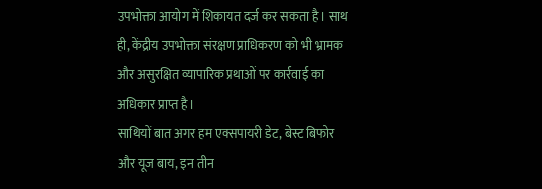उपभोक्ता आयोग में शिकायत दर्ज कर सकता है। साथ ही, केंद्रीय उपभोक्ता संरक्षण प्राधिकरण को भी भ्रामक और असुरक्षित व्यापारिक प्रथाओं पर कार्रवाई का अधिकार प्राप्त है।
साथियों बात अगर हम एक्सपायरी डेट, बेस्ट बिफोर और यूज बाय, इन तीन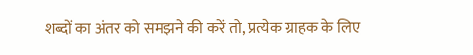शब्दों का अंतर को समझने की करें तो, प्रत्येक ग्राहक के लिए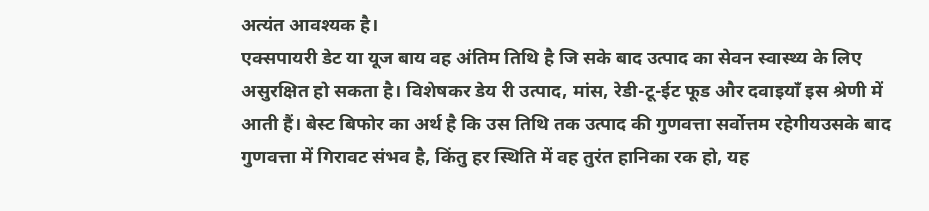अत्यंत आवश्यक है।
एक्सपायरी डेट या यूज बाय वह अंतिम तिथि है जि सके बाद उत्पाद का सेवन स्वास्थ्य के लिए असुरक्षित हो सकता है। विशेषकर डेय री उत्पाद, मांस, रेडी-टू-ईट फूड और दवाइयाँ इस श्रेणी में आती हैं। बेस्ट बिफोर का अर्थ है कि उस तिथि तक उत्पाद की गुणवत्ता सर्वोत्तम रहेगीयउसके बाद गुणवत्ता में गिरावट संभव है, किंतु हर स्थिति में वह तुरंत हानिका रक हो, यह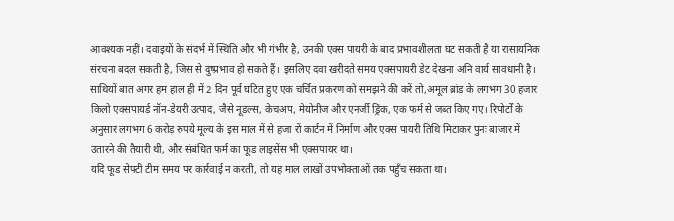आवश्यक नहीं। दवाइयों के संदर्भ में स्थिति और भी गंभीर है, उनकी एक्स पायरी के बाद प्रभावशीलता घट सकती है या रासायनिक संरचना बदल सकती है, जिस से दुष्प्रभाव हो सकते हैं। इसलिए दवा खरीदते समय एक्सपायरी डेट देखना अनि वार्य सावधानी है।
साथियों बात अगर हम हाल ही में 2 दिन पूर्व घटित हुए एक चर्चित प्रकरण को समझने की करें तो,अमूल ब्रांड के लगभग 30 हजार किलो एक्सपायर्ड नॉन-डेयरी उत्पाद, जैसे नूडल्स, केचअप, मेयोनीज और एनर्जी ड्रिंक, एक फर्म से जब्त किए गए। रिपोर्टों के अनुसार लगभग 6 करोड़ रुपये मूल्य के इस माल में से हजा रों कार्टन में निर्माण और एक्स पायरी तिथि मिटाकर पुनः बाजार में उतारने की तैयारी थी, और संबंधित फर्म का फूड लाइसेंस भी एक्सपायर था।
यदि फूड सेफ्टी टीम समय पर कार्रवाई न करती, तो यह माल लाखों उपभोक्ताओं तक पहुँच सकता था।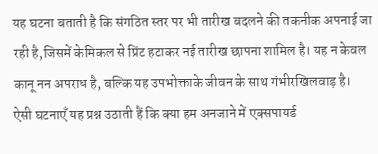यह घटना बताती है कि संगठित स्तर पर भी तारीख बदलने की तकनीक अपनाई जा रही है,जिसमें केमिकल से प्रिंट हटाकर नई तारीख छापना शामिल है। यह न केवल कानू नन अपराध है, बल्कि यह उपभोक्ताके जीवन के साथ गंभीरखिलवाड़ है।
ऐसी घटनाएँ यह प्रश्न उठाती हैं कि क्या हम अनजाने में एक्सपायर्ड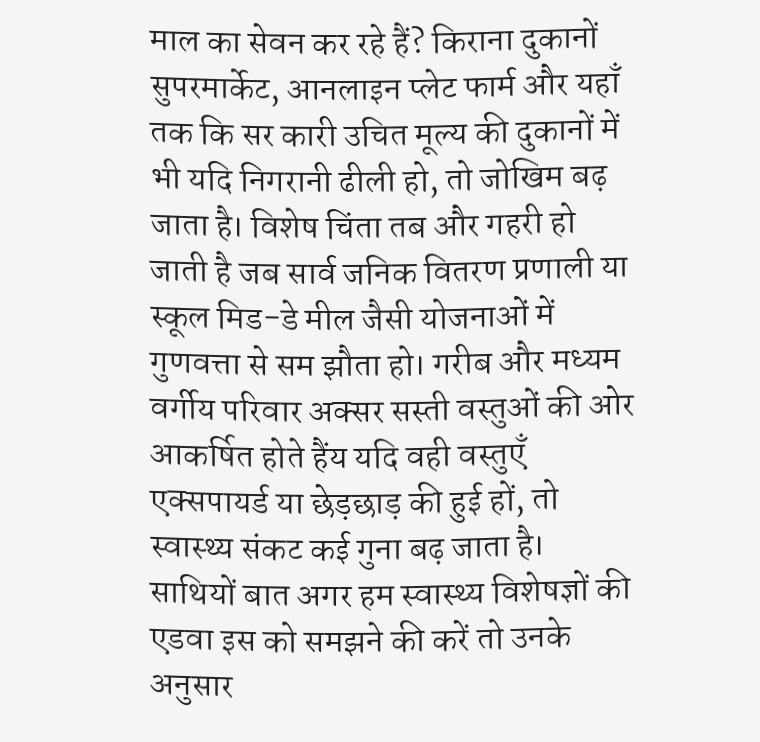माल का सेवन कर रहे हैं? किराना दुकानों सुपरमार्केट, आनलाइन प्लेट फार्म और यहाँ तक कि सर कारी उचित मूल्य की दुकानों में भी यदि निगरानी ढीली हो, तो जोखिम बढ़ जाता है। विशेष चिंता तब और गहरी हो जाती है जब सार्व जनिक वितरण प्रणाली या स्कूल मिड-डे मील जैसी योजनाओं में गुणवत्ता से सम झौता हो। गरीब और मध्यम वर्गीय परिवार अक्सर सस्ती वस्तुओं की ओर आकर्षित होते हैंय यदि वही वस्तुएँ एक्सपायर्ड या छेड़छाड़ की हुई हों, तो स्वास्थ्य संकट कई गुना बढ़ जाता है।
साथियों बात अगर हम स्वास्थ्य विशेषज्ञों की एडवा इस को समझने की करें तो उनके अनुसार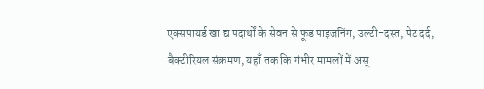एक्सपायर्ड खा द्य पदार्थों के सेवन से फूड पाइजनिंग, उल्टी-दस्त, पेट दर्द, बैक्टीरियल संक्रमण, यहाँ तक कि गंभीर मामलों में अस्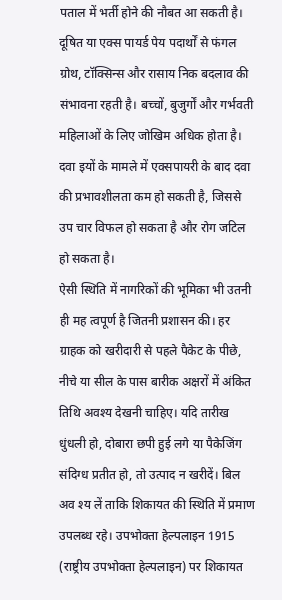पताल में भर्ती होने की नौबत आ सकती है। दूषित या एक्स पायर्ड पेय पदार्थों से फंगल ग्रोथ, टॉक्सिन्स और रासाय निक बदलाव की संभावना रहती है। बच्चों, बुजुर्गों और गर्भवती महिलाओं के लिए जोखिम अधिक होता है। दवा इयों के मामले में एक्सपायरी के बाद दवा की प्रभावशीलता कम हो सकती है, जिससे उप चार विफल हो सकता है और रोग जटिल हो सकता है।
ऐसी स्थिति में नागरिकों की भूमिका भी उतनी ही मह त्वपूर्ण है जितनी प्रशासन की। हर ग्राहक को खरीदारी से पहले पैकेट के पीछे, नीचे या सील के पास बारीक अक्षरों में अंकित तिथि अवश्य देखनी चाहिए। यदि तारीख धुंधली हो, दोबारा छपी हुई लगे या पैकेजिंग संदिग्ध प्रतीत हो, तो उत्पाद न खरीदें। बिल अव श्य लें ताकि शिकायत की स्थिति में प्रमाण उपलब्ध रहे। उपभोक्ता हेल्पलाइन 1915 (राष्ट्रीय उपभोक्ता हेल्पलाइन) पर शिकायत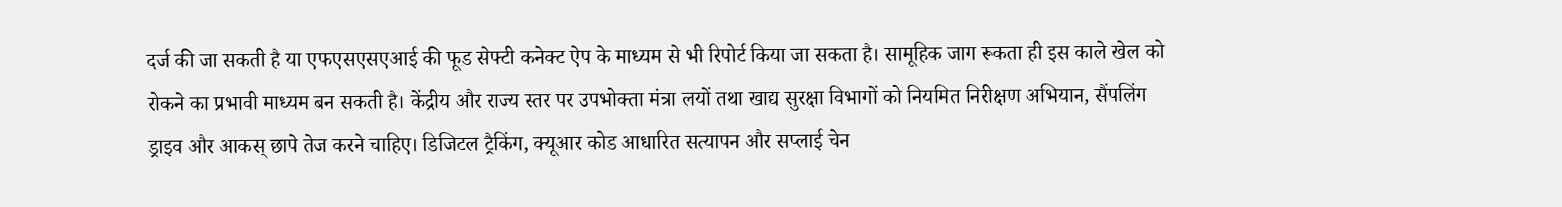दर्ज की जा सकती है या एफएसएसएआई की फूड सेफ्टी कनेक्ट ऐप के माध्यम से भी रिपोर्ट किया जा सकता है। सामूहिक जाग रूकता ही इस काले खेल को रोकने का प्रभावी माध्यम बन सकती है। केंद्रीय और राज्य स्तर पर उपभोक्ता मंत्रा लयों तथा खाद्य सुरक्षा विभागों को नियमित निरीक्षण अभियान, सैंपलिंग ड्राइव और आकस् छापे तेज करने चाहिए। डिजिटल ट्रैकिंग, क्यूआर कोड आधारित सत्यापन और सप्लाई चेन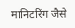मानिटरिंग जैसे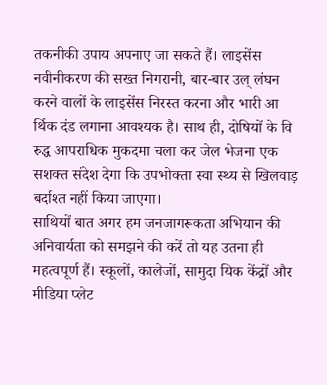तकनीकी उपाय अपनाए जा सकते हैं। लाइसेंस नवीनीकरण की सख्त निगरानी, बार-बार उल् लंघन करने वालों के लाइसेंस निरस्त करना और भारी आ र्थिक दंड लगाना आवश्यक है। साथ ही, दोषियों के वि रुद्ध आपराधिक मुकदमा चला कर जेल भेजना एक सशक्त संदेश देगा कि उपभोक्ता स्वा स्थ्य से खिलवाड़ बर्दाश्त नहीं किया जाएगा।
साथियों बात अगर हम जनजागरूकता अभियान की अनिवार्यता को समझने की करें तो यह उतना ही महत्वपूर्ण हैं। स्कूलों, कालेजों, सामुदा यिक केंद्रों और मीडिया प्लेट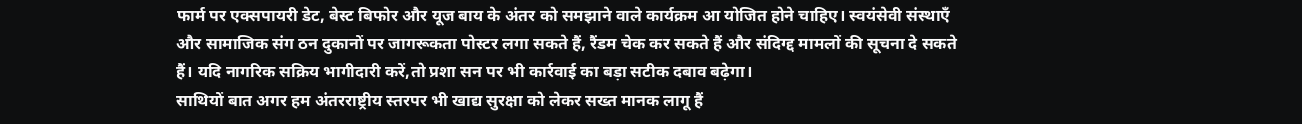फार्म पर एक्सपायरी डेट, बेस्ट बिफोर और यूज बाय के अंतर को समझाने वाले कार्यक्रम आ योजित होने चाहिए। स्वयंसेवी संस्थाएँ और सामाजिक संग ठन दुकानों पर जागरूकता पोस्टर लगा सकते हैं, रैंडम चेक कर सकते हैं और संदिग्द्द मामलों की सूचना दे सकते हैं। यदि नागरिक सक्रिय भागीदारी करें,तो प्रशा सन पर भी कार्रवाई का बड़ा सटीक दबाव बढ़ेगा।
साथियों बात अगर हम अंतरराष्ट्रीय स्तरपर भी खाद्य सुरक्षा को लेकर सख्त मानक लागू हैं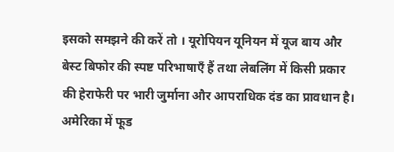इसको समझने की करें तो । यूरोपियन यूनियन में यूज बाय और बेस्ट बिफोर की स्पष्ट परिभाषाएँ हैं तथा लेबलिंग में किसी प्रकार की हेराफेरी पर भारी जुर्माना और आपराधिक दंड का प्रावधान है। अमेरिका में फूड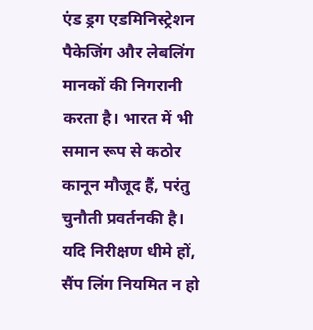एंड ड्रग एडमिनिस्ट्रेशन पैकेजिंग और लेबलिंग मानकों की निगरानी करता है। भारत में भी समान रूप से कठोर कानून मौजूद हैं, परंतु चुनौती प्रवर्तनकी है। यदि निरीक्षण धीमे हों, सैंप लिंग नियमित न हो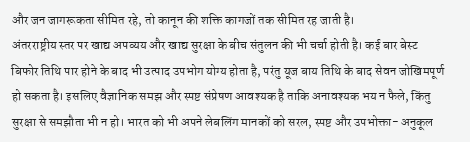और जन जागरूकता सीमित रहे, तो कानून की शक्ति कागजों तक सीमित रह जाती है।
अंतरराष्ट्रीय स्तर पर खाद्य अपव्यय और खाद्य सुरक्षा के बीच संतुलन की भी चर्चा होती है। कई बार बेस्ट बिफोर तिथि पार होने के बाद भी उत्पाद उपभोग योग्य होता है, परंतु यूज बाय तिथि के बाद सेवन जोखिमपूर्ण हो सकता है। इसलिए वैज्ञानिक समझ और स्पष्ट संप्रेषण आवश्यक है ताकि अनावश्यक भय न फैले, किंतु सुरक्षा से समझौता भी न हो। भारत को भी अपने लेबलिंग मानकों को सरल, स्पष्ट और उपभोक्ता- अनुकूल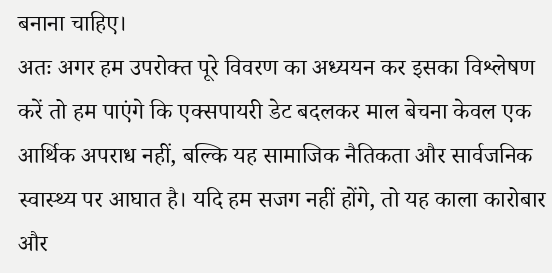बनाना चाहिए।
अतः अगर हम उपरोक्त पूरे विवरण का अध्ययन कर इसका विश्लेषण करें तो हम पाएंगे कि एक्सपायरी डेट बदलकर माल बेचना केवल एक आर्थिक अपराध नहीं, बल्कि यह सामाजिक नैतिकता और सार्वजनिक स्वास्थ्य पर आघात है। यदि हम सजग नहीं होंगे, तो यह काला कारोबार और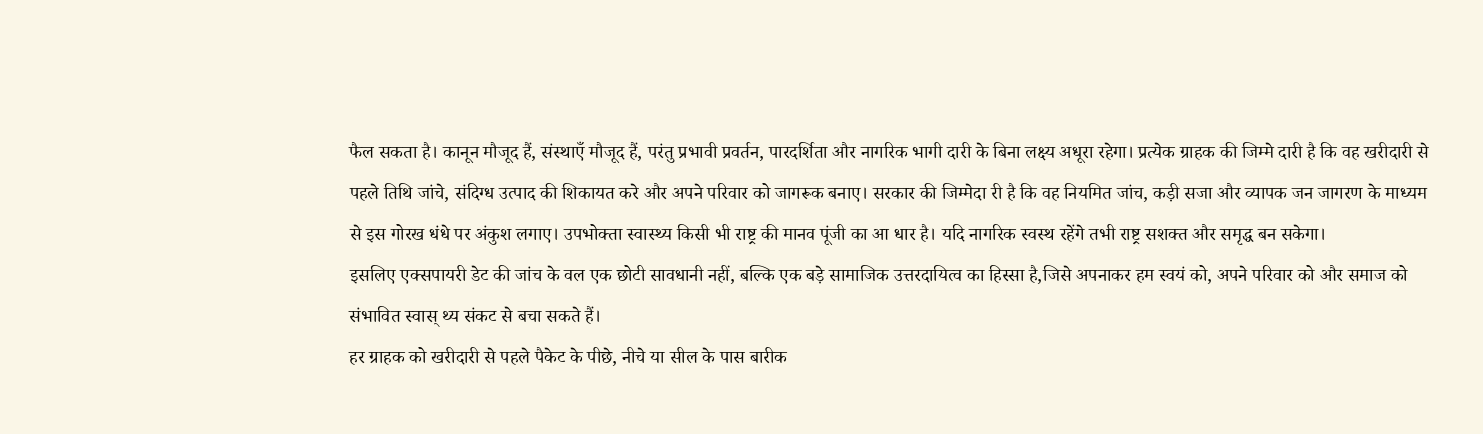फैल सकता है। कानून मौजूद हैं, संस्थाएँ मौजूद हैं, परंतु प्रभावी प्रवर्तन, पारदर्शिता और नागरिक भागी दारी के बिना लक्ष्य अधूरा रहेगा। प्रत्येक ग्राहक की जिम्मे दारी है कि वह खरीदारी से पहले तिथि जांचे, संदिग्ध उत्पाद की शिकायत करे और अपने परिवार को जागरूक बनाए। सरकार की जिम्मेदा री है कि वह नियमित जांच, कड़ी सजा और व्यापक जन जागरण के माध्यम से इस गोरख धंधे पर अंकुश लगाए। उपभोक्ता स्वास्थ्य किसी भी राष्ट्र की मानव पूंजी का आ धार है। यदि नागरिक स्वस्थ रहेंगे तभी राष्ट्र सशक्त और समृद्ध बन सकेगा।
इसलिए एक्सपायरी डेट की जांच के वल एक छोटी सावधानी नहीं, बल्कि एक बड़े सामाजिक उत्तरदायित्व का हिस्सा है,जिसे अपनाकर हम स्वयं को, अपने परिवार को और समाज को संभावित स्वास् थ्य संकट से बचा सकते हैं।
हर ग्राहक को खरीदारी से पहले पैकेट के पीछे, नीचे या सील के पास बारीक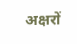अक्षरों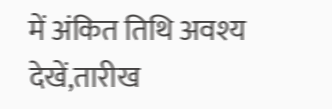में अंकित तिथि अवश्य देखें,तारीख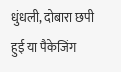धुंधली, दोबारा छपी हुई या पैकेजिंग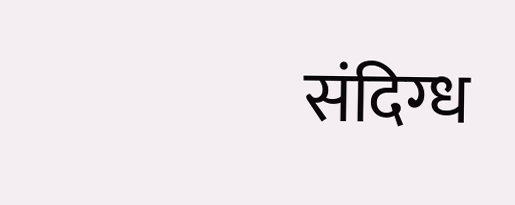संदिग्ध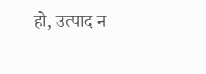हो, उत्पाद न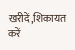खरीदें,शिकायत करें